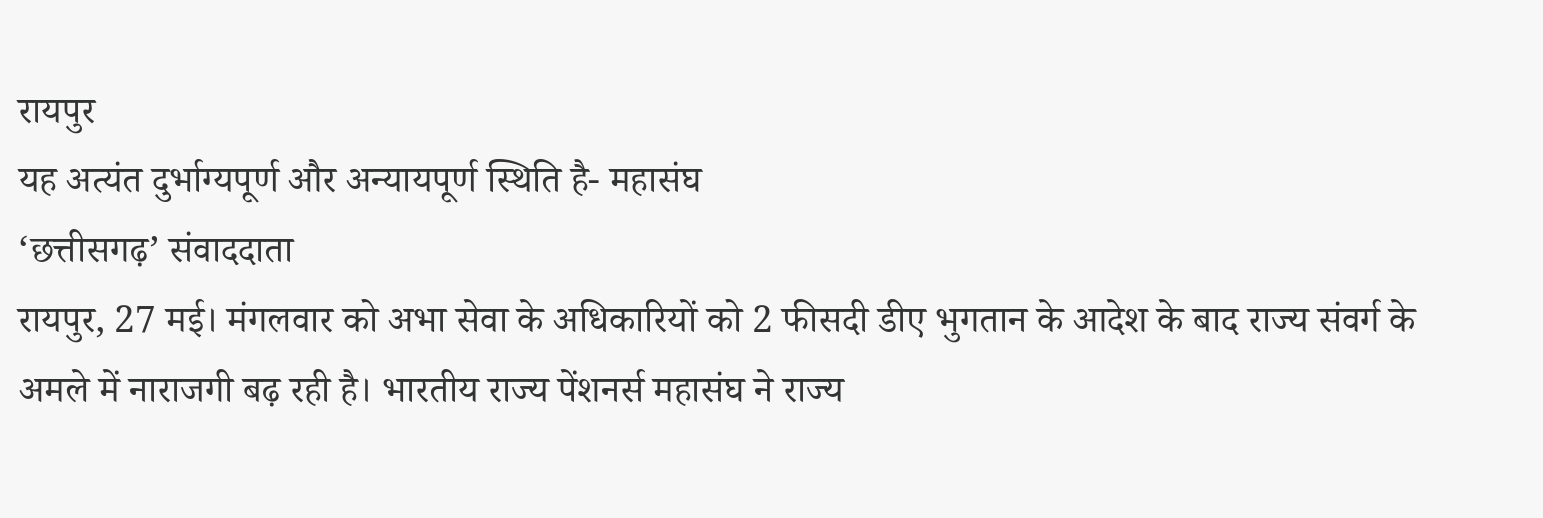रायपुर
यह अत्यंत दुर्भाग्यपूर्ण और अन्यायपूर्ण स्थिति है- महासंघ
‘छत्तीसगढ़’ संवाददाता
रायपुर, 27 मई। मंगलवार को अभा सेवा के अधिकारियों को 2 फीसदी डीए भुगतान के आदेश के बाद राज्य संवर्ग के अमले में नाराजगी बढ़ रही है। भारतीय राज्य पेंशनर्स महासंघ ने राज्य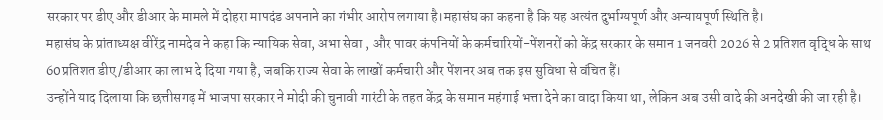सरकार पर डीए और डीआर के मामले में दोहरा मापदंड अपनाने का गंभीर आरोप लगाया है।महासंघ का कहना है कि यह अत्यंत दुर्भाग्यपूर्ण और अन्यायपूर्ण स्थिति है।
महासंघ के प्रांताध्यक्ष वीरेंद्र नामदेव ने कहा कि न्यायिक सेवा, अभा सेवा , और पावर कंपनियों के कर्मचारियों-पेंशनरों को केंद्र सरकार के समान 1 जनवरी 2026 से 2 प्रतिशत वृद्धि के साथ 60प्रतिशत डीए/डीआर का लाभ दे दिया गया है, जबकि राज्य सेवा के लाखों कर्मचारी और पेंशनर अब तक इस सुविधा से वंचित हैं।
उन्होंने याद दिलाया कि छत्तीसगढ़ में भाजपा सरकार ने मोदी की चुनावी गारंटी के तहत केंद्र के समान महंगाई भत्ता देने का वादा किया था, लेकिन अब उसी वादे की अनदेखी की जा रही है।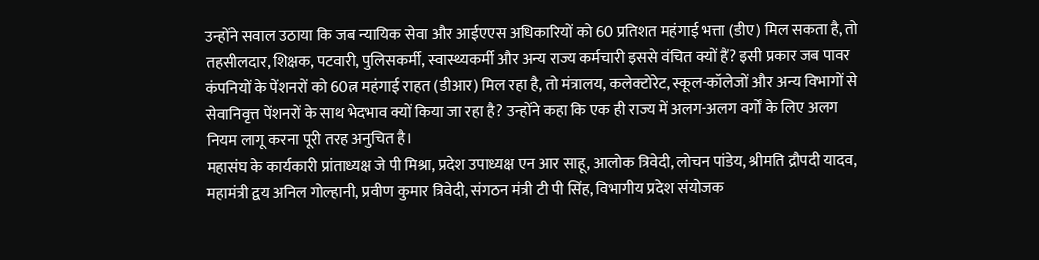उन्होंने सवाल उठाया कि जब न्यायिक सेवा और आईएएस अधिकारियों को 60 प्रतिशत महंगाई भत्ता (डीए) मिल सकता है, तो तहसीलदार, शिक्षक, पटवारी, पुलिसकर्मी, स्वास्थ्यकर्मी और अन्य राज्य कर्मचारी इससे वंचित क्यों हैं? इसी प्रकार जब पावर कंपनियों के पेंशनरों को 60त्न महंगाई राहत (डीआर) मिल रहा है, तो मंत्रालय, कलेक्टोरेट, स्कूल-कॉलेजों और अन्य विभागों से सेवानिवृत्त पेंशनरों के साथ भेदभाव क्यों किया जा रहा है? उन्होंने कहा कि एक ही राज्य में अलग-अलग वर्गों के लिए अलग नियम लागू करना पूरी तरह अनुचित है।
महासंघ के कार्यकारी प्रांताध्यक्ष जे पी मिश्रा, प्रदेश उपाध्यक्ष एन आर साहू, आलोक त्रिवेदी, लोचन पांडेय, श्रीमति द्रौपदी यादव, महामंत्री द्वय अनिल गोल्हानी, प्रवीण कुमार त्रिवेदी, संगठन मंत्री टी पी सिंह, विभागीय प्रदेश संयोजक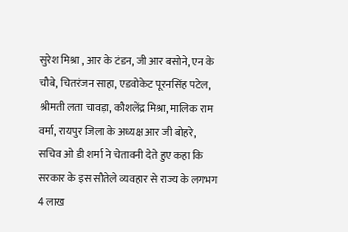सुरेश मिश्रा , आर के टंडन, जी आर बसोने, एन के चौबे, चितरंजन साहा, एडवोकेट पूरनसिंह पटेल, श्रीमती लता चावड़ा, कौशलेंद्र मिश्रा, मालिक राम वर्मा, रायपुर जिला के अध्यक्ष आर जी बोहरे, सचिव ओ डी शर्मा ने चेतावनी देते हुए कहा कि सरकार के इस सौतेले व्यवहार से राज्य के लगभग 4 लाख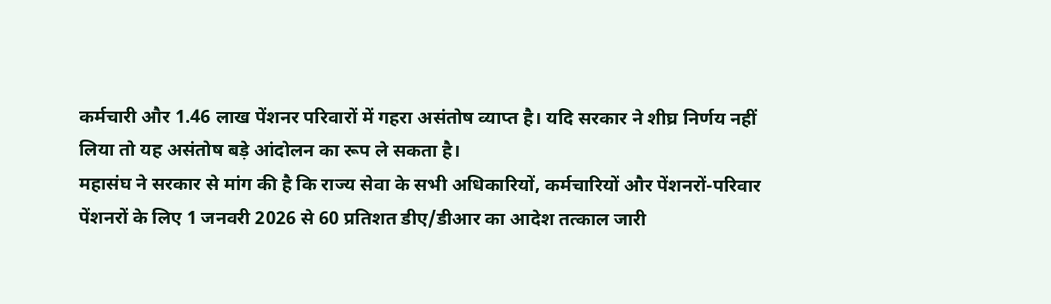कर्मचारी और 1.46 लाख पेंशनर परिवारों में गहरा असंतोष व्याप्त है। यदि सरकार ने शीघ्र निर्णय नहीं लिया तो यह असंतोष बड़े आंदोलन का रूप ले सकता है।
महासंघ ने सरकार से मांग की है कि राज्य सेवा के सभी अधिकारियों, कर्मचारियों और पेंशनरों-परिवार पेंशनरों के लिए 1 जनवरी 2026 से 60 प्रतिशत डीए/डीआर का आदेश तत्काल जारी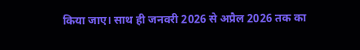किया जाए। साथ ही जनवरी 2026 से अप्रैल 2026 तक का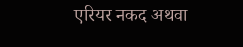एरियर नकद अथवा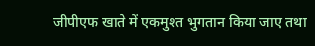जीपीएफ खाते में एकमुश्त भुगतान किया जाए तथा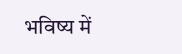भविष्य में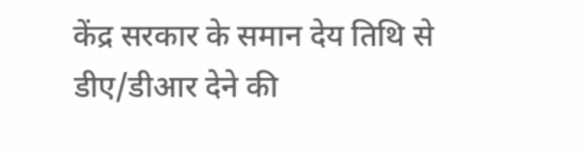केंद्र सरकार के समान देय तिथि से डीए/डीआर देने की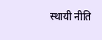स्थायी नीति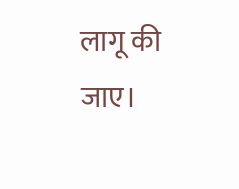लागू की जाए।